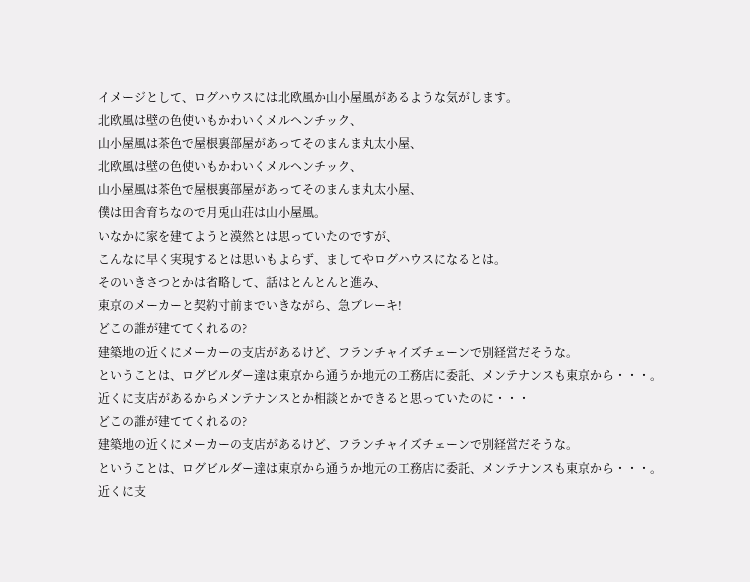イメージとして、ログハウスには北欧風か山小屋風があるような気がします。
北欧風は壁の色使いもかわいくメルヘンチック、
山小屋風は茶色で屋根裏部屋があってそのまんま丸太小屋、
北欧風は壁の色使いもかわいくメルヘンチック、
山小屋風は茶色で屋根裏部屋があってそのまんま丸太小屋、
僕は田舎育ちなので月兎山荘は山小屋風。
いなかに家を建てようと漠然とは思っていたのですが、
こんなに早く実現するとは思いもよらず、ましてやログハウスになるとは。
そのいきさつとかは省略して、話はとんとんと進み、
東京のメーカーと契約寸前までいきながら、急ブレーキ!
どこの誰が建ててくれるの?
建築地の近くにメーカーの支店があるけど、フランチャイズチェーンで別経営だそうな。
ということは、ログビルダー達は東京から通うか地元の工務店に委託、メンテナンスも東京から・・・。
近くに支店があるからメンテナンスとか相談とかできると思っていたのに・・・
どこの誰が建ててくれるの?
建築地の近くにメーカーの支店があるけど、フランチャイズチェーンで別経営だそうな。
ということは、ログビルダー達は東京から通うか地元の工務店に委託、メンテナンスも東京から・・・。
近くに支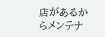店があるからメンテナ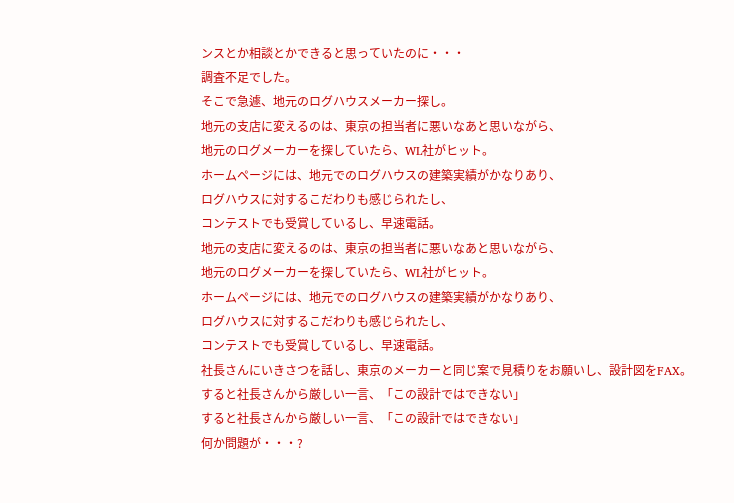ンスとか相談とかできると思っていたのに・・・
調査不足でした。
そこで急遽、地元のログハウスメーカー探し。
地元の支店に変えるのは、東京の担当者に悪いなあと思いながら、
地元のログメーカーを探していたら、WL社がヒット。
ホームページには、地元でのログハウスの建築実績がかなりあり、
ログハウスに対するこだわりも感じられたし、
コンテストでも受賞しているし、早速電話。
地元の支店に変えるのは、東京の担当者に悪いなあと思いながら、
地元のログメーカーを探していたら、WL社がヒット。
ホームページには、地元でのログハウスの建築実績がかなりあり、
ログハウスに対するこだわりも感じられたし、
コンテストでも受賞しているし、早速電話。
社長さんにいきさつを話し、東京のメーカーと同じ案で見積りをお願いし、設計図をFAX。
すると社長さんから厳しい一言、「この設計ではできない」
すると社長さんから厳しい一言、「この設計ではできない」
何か問題が・・・?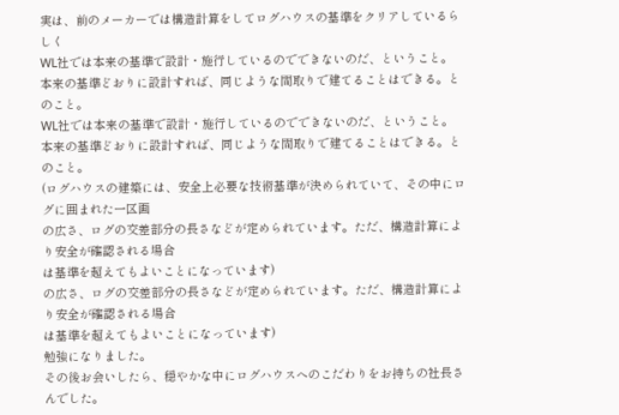実は、前のメーカーでは構造計算をしてログハウスの基準をクリアしているらしく
WL社では本来の基準で設計・施行しているのでできないのだ、ということ。
本来の基準どおりに設計すれば、同じような間取りで建てることはできる。とのこと。
WL社では本来の基準で設計・施行しているのでできないのだ、ということ。
本来の基準どおりに設計すれば、同じような間取りで建てることはできる。とのこと。
(ログハウスの建築には、安全上必要な技術基準が決められていて、その中にログに囲まれた一区画
の広さ、ログの交差部分の長さなどが定められています。ただ、構造計算により安全が確認される場合
は基準を超えてもよいことになっています)
の広さ、ログの交差部分の長さなどが定められています。ただ、構造計算により安全が確認される場合
は基準を超えてもよいことになっています)
勉強になりました。
その後お会いしたら、穏やかな中にログハウスへのこだわりをお持ちの社長さんでした。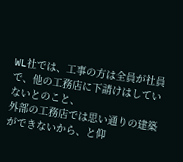WL社では、工事の方は全員が社員で、他の工務店に下請けはしていないとのこと、
外部の工務店では思い通りの建築ができないから、と仰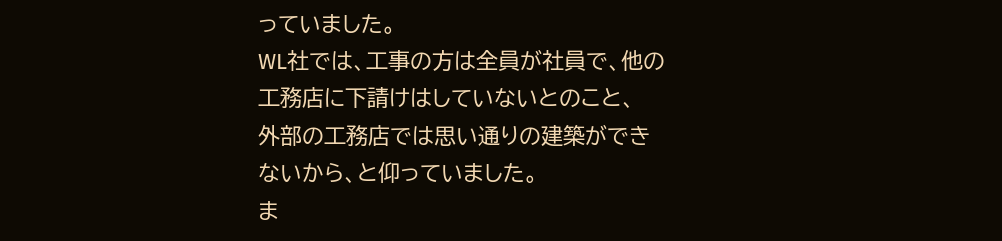っていました。
WL社では、工事の方は全員が社員で、他の工務店に下請けはしていないとのこと、
外部の工務店では思い通りの建築ができないから、と仰っていました。
ま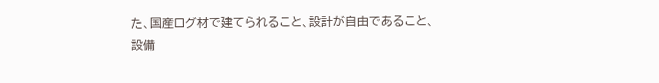た、国産ログ材で建てられること、設計が自由であること、
設備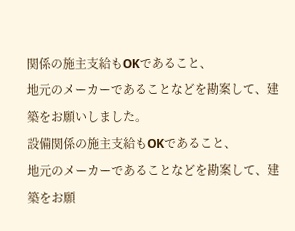関係の施主支給もOKであること、
地元のメーカーであることなどを勘案して、建築をお願いしました。
設備関係の施主支給もOKであること、
地元のメーカーであることなどを勘案して、建築をお願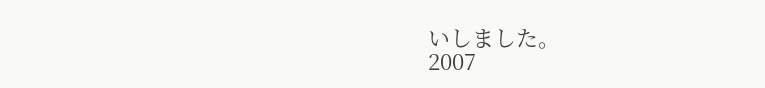いしました。
2007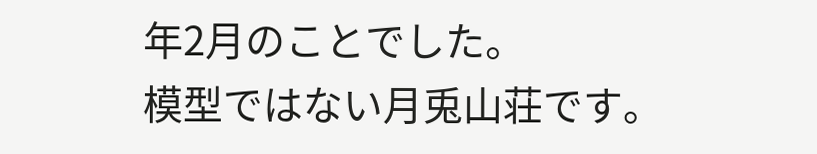年2月のことでした。
模型ではない月兎山荘です。